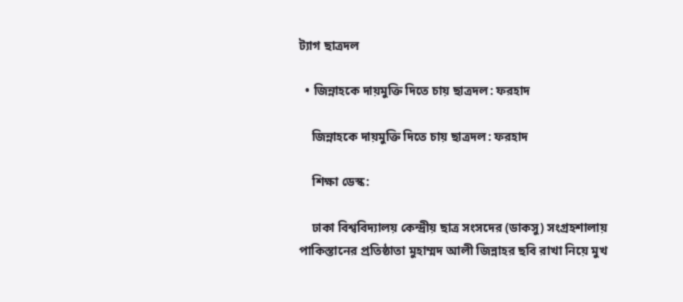ট্যাগ ছাত্রদল

  • জিন্নাহকে দায়মুক্তি দিতে চায় ছাত্রদল: ফরহাদ

    জিন্নাহকে দায়মুক্তি দিতে চায় ছাত্রদল: ফরহাদ

    শিক্ষা ডেস্ক:

    ঢাকা বিশ্ববিদ্যালয় কেন্দ্রীয় ছাত্র সংসদের (ডাকসু) সংগ্রহশালায় পাকিস্তানের প্রতিষ্ঠাতা মুহাম্মদ আলী জিন্নাহর ছবি রাখা নিয়ে মুখ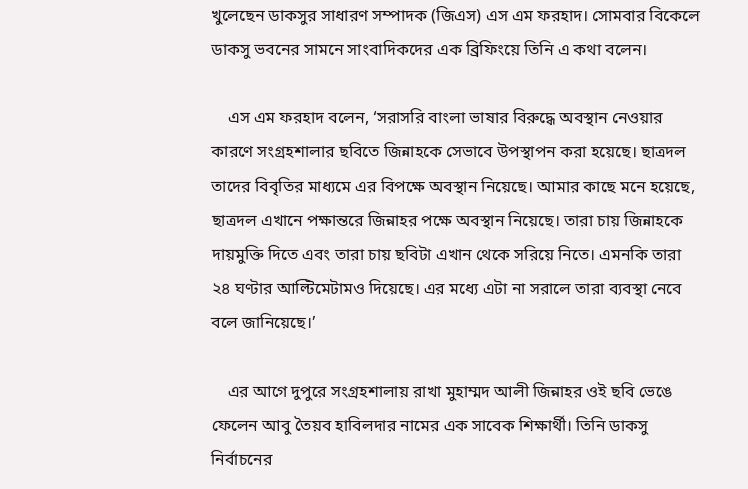খুলেছেন ডাকসুর সাধারণ সম্পাদক (জিএস) এস এম ফরহাদ। সোমবার বিকেলে ডাকসু ভবনের সামনে সাংবাদিকদের এক ব্রিফিংয়ে তিনি এ কথা বলেন।

    এস এম ফরহাদ বলেন, ‘সরাসরি বাংলা ভাষার বিরুদ্ধে অবস্থান নেওয়ার কারণে সংগ্রহশালার ছবিতে জিন্নাহকে সেভাবে উপস্থাপন করা হয়েছে। ছাত্রদল তাদের বিবৃতির মাধ্যমে এর বিপক্ষে অবস্থান নিয়েছে। আমার কাছে মনে হয়েছে, ছাত্রদল এখানে পক্ষান্তরে জিন্নাহর পক্ষে অবস্থান নিয়েছে। তারা চায় জিন্নাহকে দায়মুক্তি দিতে এবং তারা চায় ছবিটা এখান থেকে সরিয়ে নিতে। এমনকি তারা ২৪ ঘণ্টার আল্টিমেটামও দিয়েছে। এর মধ্যে এটা না সরালে তারা ব্যবস্থা নেবে বলে জানিয়েছে।’

    এর আগে দুপুরে সংগ্রহশালায় রাখা মুহাম্মদ আলী জিন্নাহর ওই ছবি ভেঙে ফেলেন আবু তৈয়ব হাবিলদার নামের এক সাবেক শিক্ষার্থী। তিনি ডাকসু নির্বাচনের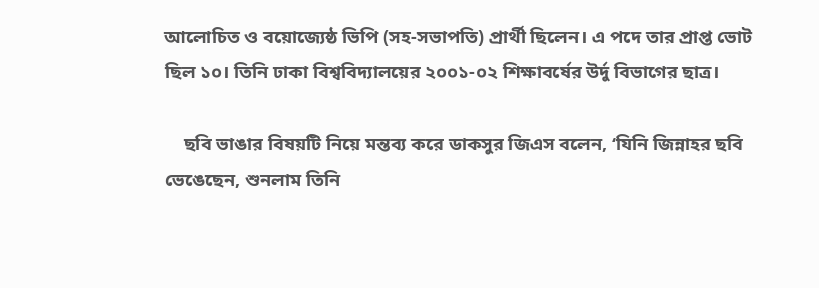আলোচিত ও বয়োজ্যেষ্ঠ ভিপি (সহ-সভাপতি) প্রার্থী ছিলেন। এ পদে তার প্রাপ্ত ভোট ছিল ১০। তিনি ঢাকা বিশ্ববিদ্যালয়ের ২০০১-০২ শিক্ষাবর্ষের উর্দু বিভাগের ছাত্র।

    ছবি ভাঙার বিষয়টি নিয়ে মন্তব্য করে ডাকসুর জিএস বলেন, ‘যিনি জিন্নাহর ছবি ভেঙেছেন, শুনলাম তিনি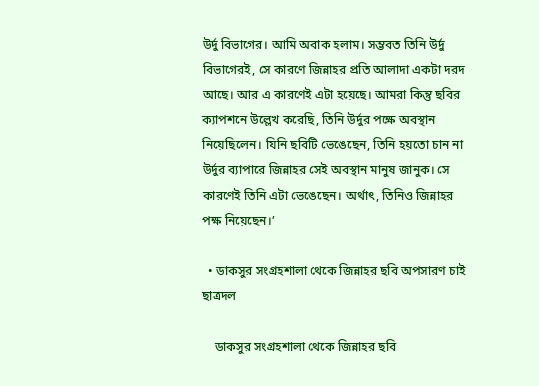উর্দু বিভাগের। আমি অবাক হলাম। সম্ভবত তিনি উর্দু বিভাগেরই, সে কারণে জিন্নাহর প্রতি আলাদা একটা দরদ আছে। আর এ কারণেই এটা হয়েছে। আমরা কিন্তু ছবির ক্যাপশনে উল্লেখ করেছি, তিনি উর্দুর পক্ষে অবস্থান নিয়েছিলেন। যিনি ছবিটি ভেঙেছেন, তিনি হয়তো চান না উর্দুর ব্যাপারে জিন্নাহর সেই অবস্থান মানুষ জানুক। সে কারণেই তিনি এটা ভেঙেছেন। অর্থাৎ, তিনিও জিন্নাহর পক্ষ নিয়েছেন।’

  • ডাকসুর সংগ্রহশালা থেকে জিন্নাহর ছবি অপসারণ চাই ছাত্রদল

    ডাকসুর সংগ্রহশালা থেকে জিন্নাহর ছবি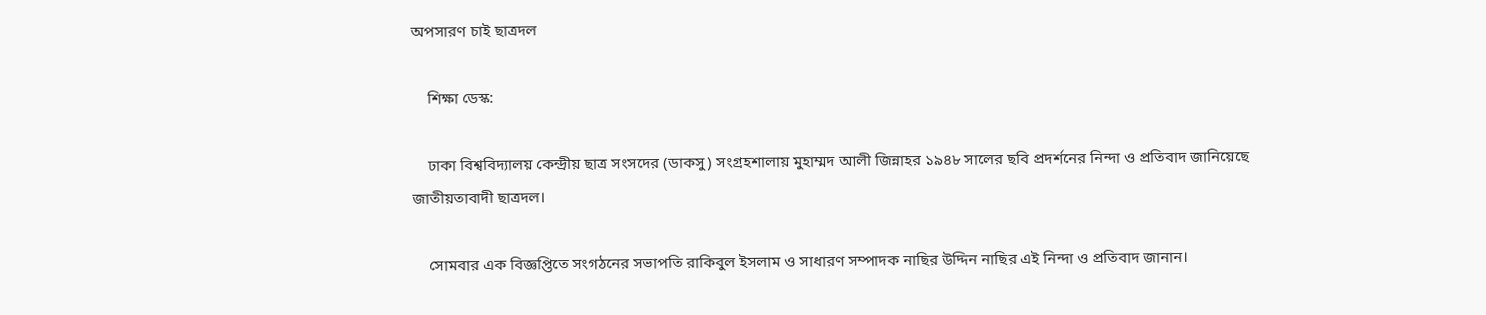অপসারণ চাই ছাত্রদল

    শিক্ষা ডেস্ক:

    ঢাকা বিশ্ববিদ্যালয় কেন্দ্রীয় ছাত্র সংসদের (ডাকসু) সংগ্রহশালায় মুহাম্মদ আলী জিন্নাহর ১৯৪৮ সালের ছবি প্রদর্শনের নিন্দা ও প্রতিবাদ জানিয়েছে জাতীয়তাবাদী ছাত্রদল।

    সোমবার এক বিজ্ঞপ্তিতে সংগঠনের সভাপতি রাকিবুল ইসলাম ও সাধারণ সম্পাদক নাছির উদ্দিন নাছির এই নিন্দা ও প্রতিবাদ জানান।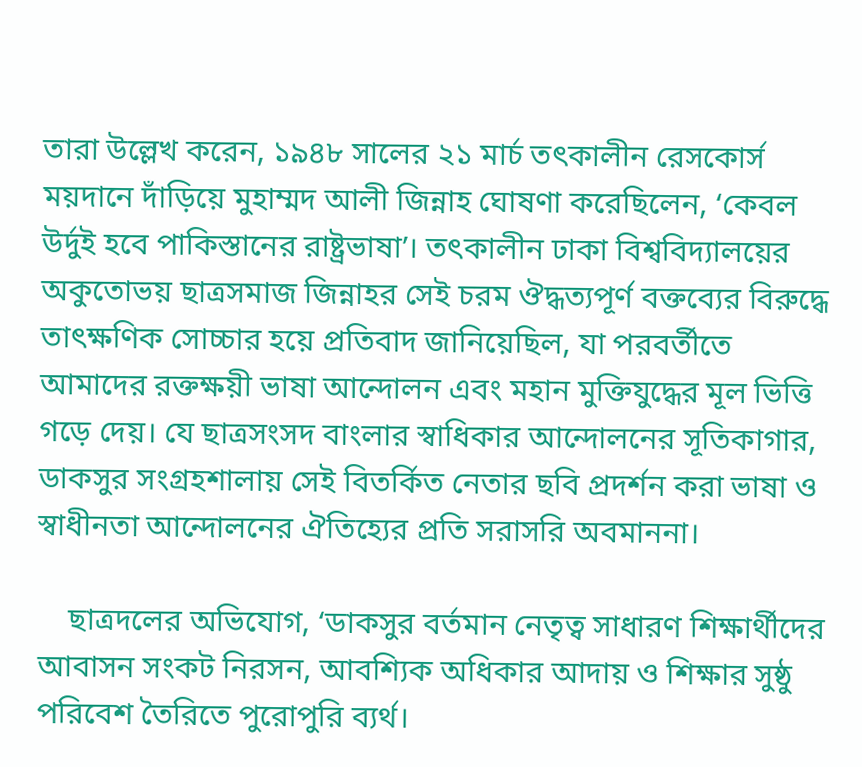তারা উল্লেখ করেন, ১৯৪৮ সালের ২১ মার্চ তৎকালীন রেসকোর্স ময়দানে দাঁড়িয়ে মুহাম্মদ আলী জিন্নাহ ঘোষণা করেছিলেন, ‘কেবল উর্দুই হবে পাকিস্তানের রাষ্ট্রভাষা’। তৎকালীন ঢাকা বিশ্ববিদ্যালয়ের অকুতোভয় ছাত্রসমাজ জিন্নাহর সেই চরম ঔদ্ধত্যপূর্ণ বক্তব্যের বিরুদ্ধে তাৎক্ষণিক সোচ্চার হয়ে প্রতিবাদ জানিয়েছিল, যা পরবর্তীতে আমাদের রক্তক্ষয়ী ভাষা আন্দোলন এবং মহান মুক্তিযুদ্ধের মূল ভিত্তি গড়ে দেয়। যে ছাত্রসংসদ বাংলার স্বাধিকার আন্দোলনের সূতিকাগার, ডাকসুর সংগ্রহশালায় সেই বিতর্কিত নেতার ছবি প্রদর্শন করা ভাষা ও স্বাধীনতা আন্দোলনের ঐতিহ্যের প্রতি সরাসরি অবমাননা।

    ছাত্রদলের অভিযোগ, ‘ডাকসুর বর্তমান নেতৃত্ব সাধারণ শিক্ষার্থীদের আবাসন সংকট নিরসন, আবশ্যিক অধিকার আদায় ও শিক্ষার সুষ্ঠু পরিবেশ তৈরিতে পুরোপুরি ব্যর্থ।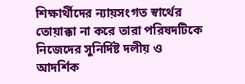শিক্ষার্থীদের ন্যায়সংগত স্বার্থের তোয়াক্কা না করে তারা পরিষদটিকে নিজেদের সুনির্দিষ্ট দলীয় ও আদর্শিক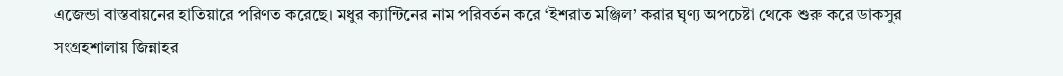এজেন্ডা বাস্তবায়নের হাতিয়ারে পরিণত করেছে। মধুর ক্যান্টিনের নাম পরিবর্তন করে ‘ইশরাত মঞ্জিল’ করার ঘৃণ্য অপচেষ্টা থেকে শুরু করে ডাকসুর সংগ্রহশালায় জিন্নাহর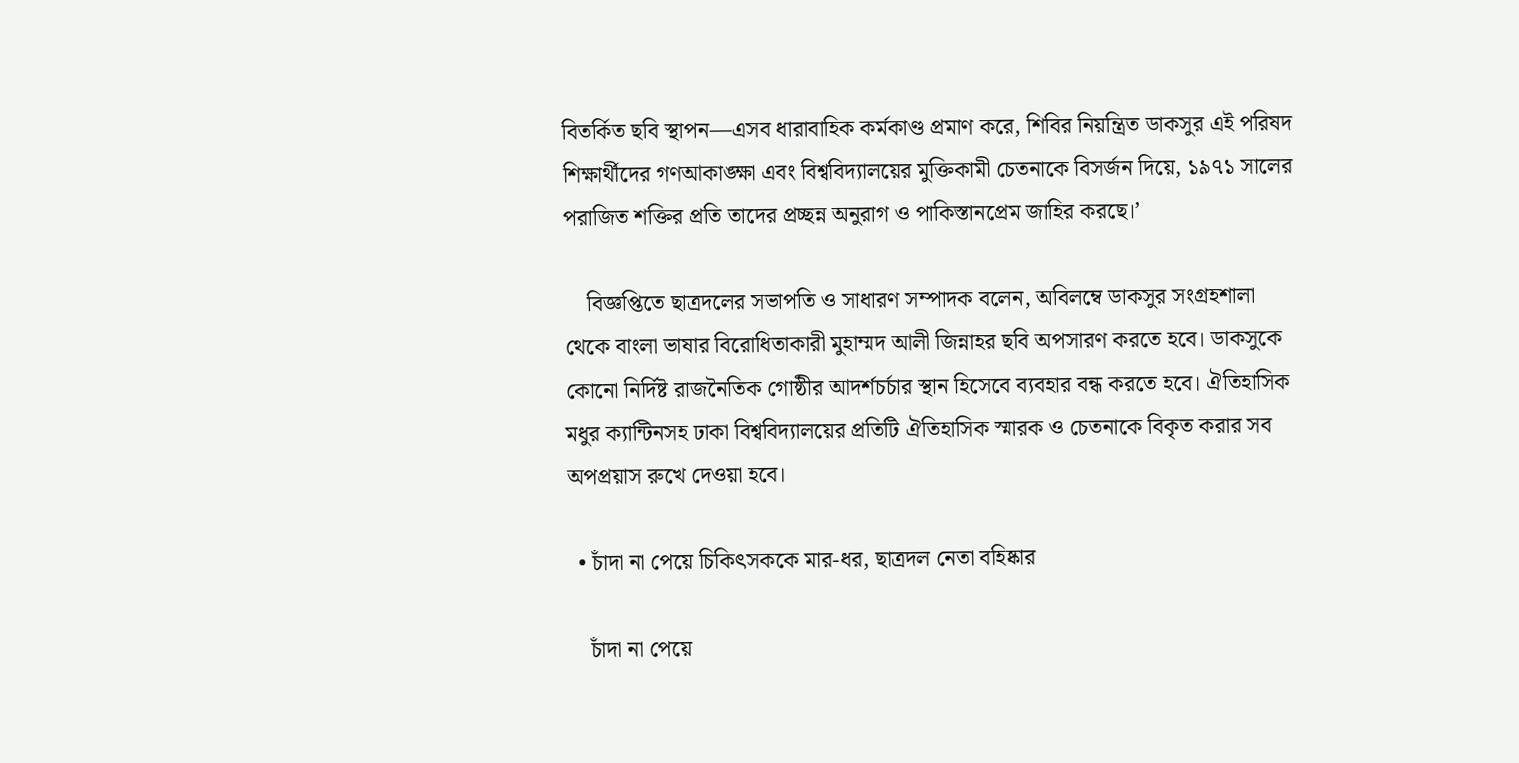বিতর্কিত ছবি স্থাপন—এসব ধারাবাহিক কর্মকাণ্ড প্রমাণ করে, শিবির নিয়ন্ত্রিত ডাকসুর এই পরিষদ শিক্ষার্থীদের গণআকাঙ্ক্ষা এবং বিশ্ববিদ্যালয়ের মুক্তিকামী চেতনাকে বিসর্জন দিয়ে, ১৯৭১ সালের পরাজিত শক্তির প্রতি তাদের প্রচ্ছন্ন অনুরাগ ও পাকিস্তানপ্রেম জাহির করছে।’

    বিজ্ঞপ্তিতে ছাত্রদলের সভাপতি ও সাধারণ সম্পাদক বলেন, অবিলম্বে ডাকসুর সংগ্রহশালা থেকে বাংলা ভাষার বিরোধিতাকারী মুহাম্মদ আলী জিন্নাহর ছবি অপসারণ করতে হবে। ডাকসুকে কোনো নির্দিষ্ট রাজনৈতিক গোষ্ঠীর আদর্শচর্চার স্থান হিসেবে ব্যবহার বন্ধ করতে হবে। ঐতিহাসিক মধুর ক্যান্টিনসহ ঢাকা বিশ্ববিদ্যালয়ের প্রতিটি ঐতিহাসিক স্মারক ও চেতনাকে বিকৃত করার সব অপপ্রয়াস রুখে দেওয়া হবে।

  • চাঁদা না পেয়ে চিকিৎসককে মার-ধর, ছাত্রদল নেতা বহিষ্কার

    চাঁদা না পেয়ে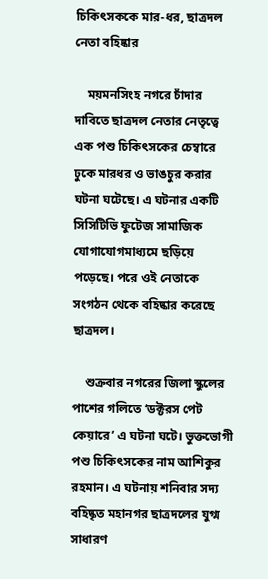চিকিৎসককে মার-ধর, ছাত্রদল নেতা বহিষ্কার

    ময়মনসিংহ নগরে চাঁদার দাবিতে ছাত্রদল নেতার নেতৃত্বে এক পশু চিকিৎসকের চেম্বারে ঢুকে মারধর ও ভাঙচুর করার ঘটনা ঘটেছে। এ ঘটনার একটি সিসিটিভি ফুটেজ সামাজিক যোগাযোগমাধ্যমে ছড়িয়ে পড়েছে। পরে ওই নেতাকে সংগঠন থেকে বহিষ্কার করেছে ছাত্রদল।

    শুক্রবার নগরের জিলা স্কুলের পাশের গলিতে ‘ডক্টরস পেট কেয়ারে’ এ ঘটনা ঘটে। ভুক্তভোগী পশু চিকিৎসকের নাম আশিকুর রহমান। এ ঘটনায় শনিবার সদ্য বহিষ্কৃত মহানগর ছাত্রদলের যুগ্ম সাধারণ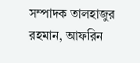সম্পাদক তালহাজুর রহমান, আফরিন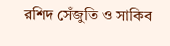রশিদ সেঁজুতি ও সাকিব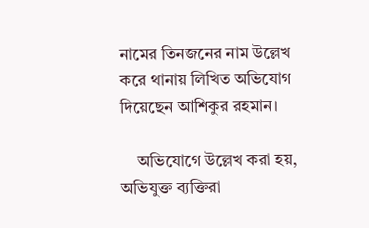নামের তিনজনের নাম উল্লেখ করে থানায় লিখিত অভিযোগ দিয়েছেন আশিকুর রহমান।

    অভিযোগে উল্লেখ করা হয়, অভিযুক্ত ব্যক্তিরা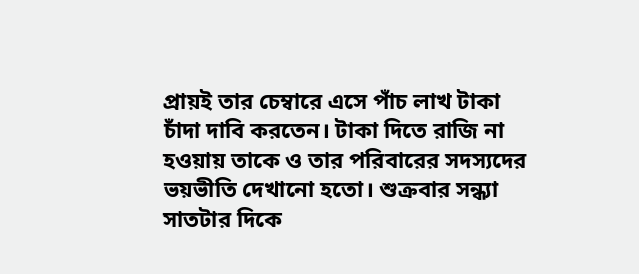প্রায়ই তার চেম্বারে এসে পাঁচ লাখ টাকা চাঁদা দাবি করতেন। টাকা দিতে রাজি না হওয়ায় তাকে ও তার পরিবারের সদস্যদের ভয়ভীতি দেখানো হতো। শুক্রবার সন্ধ্যা সাতটার দিকে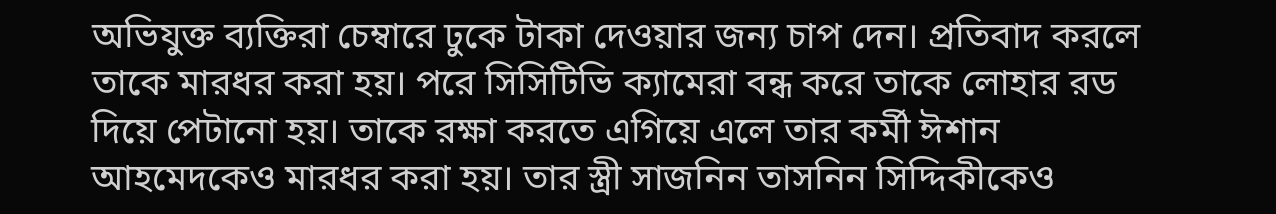অভিযুক্ত ব্যক্তিরা চেম্বারে ঢুকে টাকা দেওয়ার জন্য চাপ দেন। প্রতিবাদ করলে তাকে মারধর করা হয়। পরে সিসিটিভি ক্যামেরা বন্ধ করে তাকে লোহার রড দিয়ে পেটানো হয়। তাকে রক্ষা করতে এগিয়ে এলে তার কর্মী ঈশান আহমেদকেও মারধর করা হয়। তার স্ত্রী সাজনিন তাসনিন সিদ্দিকীকেও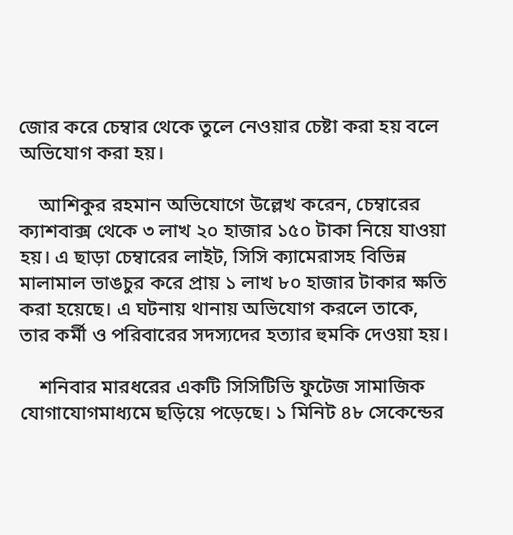জোর করে চেম্বার থেকে তুলে নেওয়ার চেষ্টা করা হয় বলে অভিযোগ করা হয়।

    আশিকুর রহমান অভিযোগে উল্লেখ করেন, চেম্বারের ক্যাশবাক্স থেকে ৩ লাখ ২০ হাজার ১৫০ টাকা নিয়ে যাওয়া হয়। এ ছাড়া চেম্বারের লাইট, সিসি ক্যামেরাসহ বিভিন্ন মালামাল ভাঙচুর করে প্রায় ১ লাখ ৮০ হাজার টাকার ক্ষতি করা হয়েছে। এ ঘটনায় থানায় অভিযোগ করলে তাকে, তার কর্মী ও পরিবারের সদস্যদের হত্যার হুমকি দেওয়া হয়।

    শনিবার মারধরের একটি সিসিটিভি ফুটেজ সামাজিক যোগাযোগমাধ্যমে ছড়িয়ে পড়েছে। ১ মিনিট ৪৮ সেকেন্ডের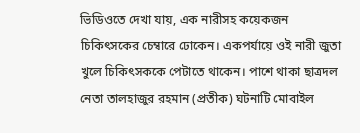ভিডিওতে দেখা যায়, এক নারীসহ কয়েকজন চিকিৎসকের চেম্বারে ঢোকেন। একপর্যায়ে ওই নারী জুতা খুলে চিকিৎসককে পেটাতে থাকেন। পাশে থাকা ছাত্রদল নেতা তালহাজুর রহমান (প্রতীক) ঘটনাটি মোবাইল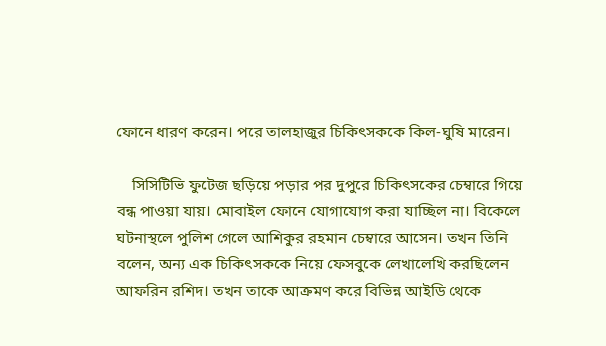ফোনে ধারণ করেন। পরে তালহাজুর চিকিৎসককে কিল-ঘুষি মারেন।

    সিসিটিভি ফুটেজ ছড়িয়ে পড়ার পর দুপুরে চিকিৎসকের চেম্বারে গিয়ে বন্ধ পাওয়া যায়। মোবাইল ফোনে যোগাযোগ করা যাচ্ছিল না। বিকেলে ঘটনাস্থলে পুলিশ গেলে আশিকুর রহমান চেম্বারে আসেন। তখন তিনি বলেন, অন্য এক চিকিৎসককে নিয়ে ফেসবুকে লেখালেখি করছিলেন আফরিন রশিদ। তখন তাকে আক্রমণ করে বিভিন্ন আইডি থেকে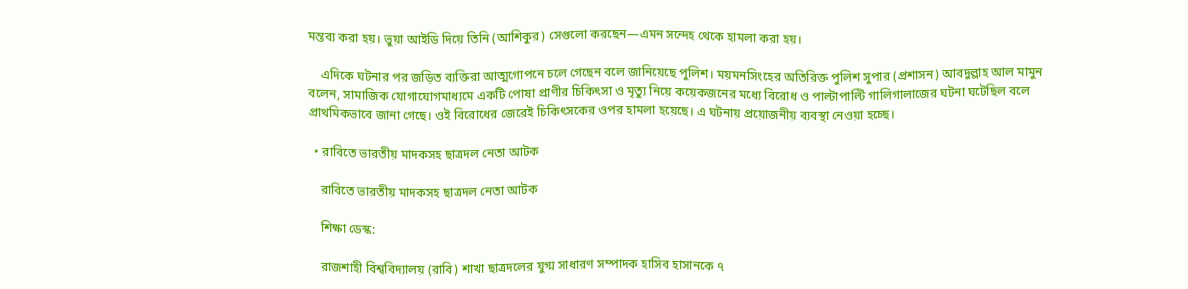মন্তব্য করা হয়। ভুয়া আইডি দিয়ে তিনি (আশিকুর) সেগুলো করছেন—এমন সন্দেহ থেকে হামলা করা হয়।

    এদিকে ঘটনার পর জড়িত ব্যক্তিরা আত্মগোপনে চলে গেছেন বলে জানিয়েছে পুলিশ। ময়মনসিংহের অতিরিক্ত পুলিশ সুপার (প্রশাসন) আবদুল্লাহ আল মামুন বলেন, সামাজিক যোগাযোগমাধ্যমে একটি পোষা প্রাণীর চিকিৎসা ও মৃত্যু নিয়ে কয়েকজনের মধ্যে বিরোধ ও পাল্টাপাল্টি গালিগালাজের ঘটনা ঘটেছিল বলে প্রাথমিকভাবে জানা গেছে। ওই বিরোধের জেরেই চিকিৎসকের ওপর হামলা হয়েছে। এ ঘটনায় প্রয়োজনীয় ব্যবস্থা নেওয়া হচ্ছে।

  • রাবিতে ভারতীয় মাদকসহ ছাত্রদল নেতা আটক

    রাবিতে ভারতীয় মাদকসহ ছাত্রদল নেতা আটক

    শিক্ষা ডেস্ক:

    রাজশাহী বিশ্ববিদ্যালয় (রাবি) শাখা ছাত্রদলের যুগ্ম সাধারণ সম্পাদক হাসিব হাসানকে ৭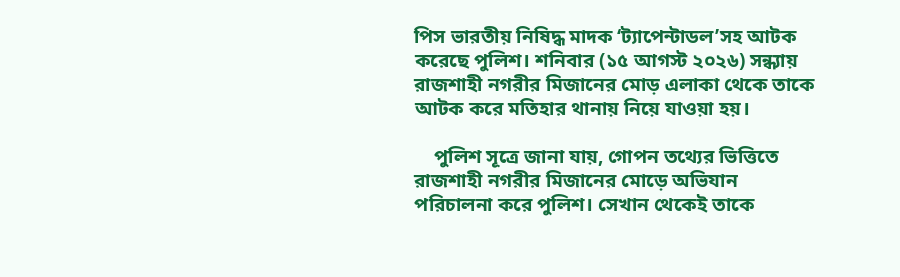পিস ভারতীয় নিষিদ্ধ মাদক ‘ট্যাপেন্টাডল’সহ আটক করেছে পুলিশ। শনিবার (১৫ আগস্ট ২০২৬) সন্ধ্যায় রাজশাহী নগরীর মিজানের মোড় এলাকা থেকে তাকে আটক করে মতিহার থানায় নিয়ে যাওয়া হয়।

    পুলিশ সূত্রে জানা যায়, গোপন তথ্যের ভিত্তিতে রাজশাহী নগরীর মিজানের মোড়ে অভিযান পরিচালনা করে পুলিশ। সেখান থেকেই তাকে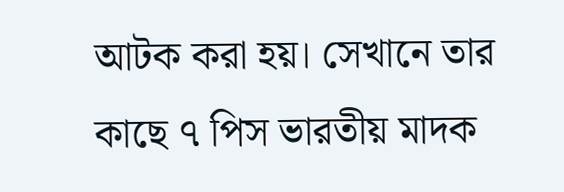আটক করা হয়। সেখানে তার কাছে ৭ পিস ভারতীয় মাদক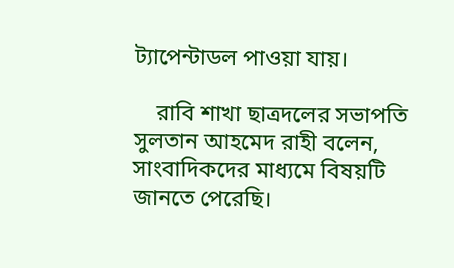ট্যাপেন্টাডল পাওয়া যায়।

    রাবি শাখা ছাত্রদলের সভাপতি সুলতান আহমেদ রাহী বলেন, সাংবাদিকদের মাধ্যমে বিষয়টি জানতে পেরেছি।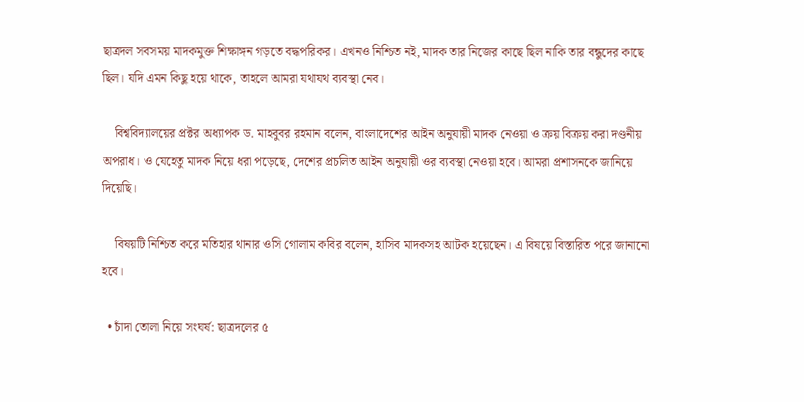ছাত্রদল সবসময় মাদকমুক্ত শিক্ষাঙ্গন গড়তে বদ্ধপরিকর। এখনও নিশ্চিত নই, মাদক তার নিজের কাছে ছিল নাকি তার বন্ধুদের কাছে ছিল। যদি এমন কিছু হয়ে থাকে, তাহলে আমরা যথাযথ ব্যবস্থা নেব।

    বিশ্ববিদ্যালয়ের প্রক্টর অধ্যাপক ড. মাহবুবর রহমান বলেন, বাংলাদেশের আইন অনুযায়ী মাদক নেওয়া ও ক্রয় বিক্রয় করা দণ্ডনীয় অপরাধ। ও যেহেতু মাদক নিয়ে ধরা পড়েছে, দেশের প্রচলিত আইন অনুযায়ী ওর ব্যবস্থা নেওয়া হবে। আমরা প্রশাসনকে জানিয়ে দিয়েছি।

    বিষয়টি নিশ্চিত করে মতিহার থানার ওসি গোলাম কবির বলেন, হাসিব মাদকসহ আটক হয়েছেন। এ বিষয়ে বিস্তারিত পরে জানানো হবে।

  • চাঁদা তোলা নিয়ে সংঘর্ষ: ছাত্রদলের ৫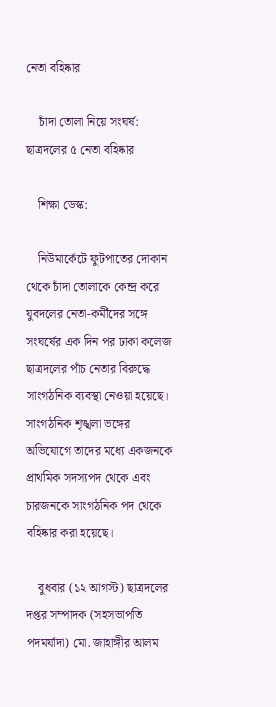নেতা বহিষ্কার

    চাঁদা তোলা নিয়ে সংঘর্ষ: ছাত্রদলের ৫ নেতা বহিষ্কার

    শিক্ষা ডেস্ক:

    নিউমার্কেটে ফুটপাতের দোকান থেকে চাঁদা তোলাকে কেন্দ্র করে যুবদলের নেতা-কর্মীদের সঙ্গে সংঘর্ষের এক দিন পর ঢাকা কলেজ ছাত্রদলের পাঁচ নেতার বিরুদ্ধে সাংগঠনিক ব্যবস্থা নেওয়া হয়েছে। সাংগঠনিক শৃঙ্খলা ভঙ্গের অভিযোগে তাদের মধ্যে একজনকে প্রাথমিক সদস্যপদ থেকে এবং চারজনকে সাংগঠনিক পদ থেকে বহিষ্কার করা হয়েছে।

    বুধবার (১২ আগস্ট) ছাত্রদলের দপ্তর সম্পাদক (সহসভাপতি পদমর্যাদা) মো. জাহাঙ্গীর আলম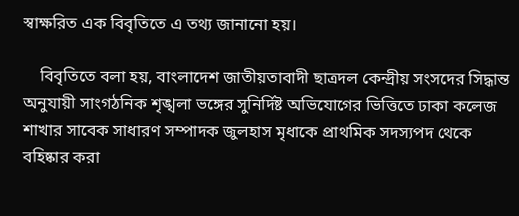স্বাক্ষরিত এক বিবৃতিতে এ তথ্য জানানো হয়।

    বিবৃতিতে বলা হয়, বাংলাদেশ জাতীয়তাবাদী ছাত্রদল কেন্দ্রীয় সংসদের সিদ্ধান্ত অনুযায়ী সাংগঠনিক শৃঙ্খলা ভঙ্গের সুনির্দিষ্ট অভিযোগের ভিত্তিতে ঢাকা কলেজ শাখার সাবেক সাধারণ সম্পাদক জুলহাস মৃধাকে প্রাথমিক সদস্যপদ থেকে বহিষ্কার করা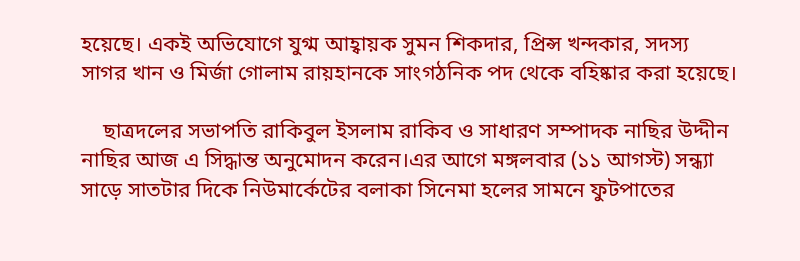হয়েছে। একই অভিযোগে যুগ্ম আহ্বায়ক সুমন শিকদার, প্রিন্স খন্দকার, সদস্য সাগর খান ও মির্জা গোলাম রায়হানকে সাংগঠনিক পদ থেকে বহিষ্কার করা হয়েছে।

    ছাত্রদলের সভাপতি রাকিবুল ইসলাম রাকিব ও সাধারণ সম্পাদক নাছির উদ্দীন নাছির আজ এ সিদ্ধান্ত অনুমোদন করেন।এর আগে মঙ্গলবার (১১ আগস্ট) সন্ধ্যা সাড়ে সাতটার দিকে নিউমার্কেটের বলাকা সিনেমা হলের সামনে ফুটপাতের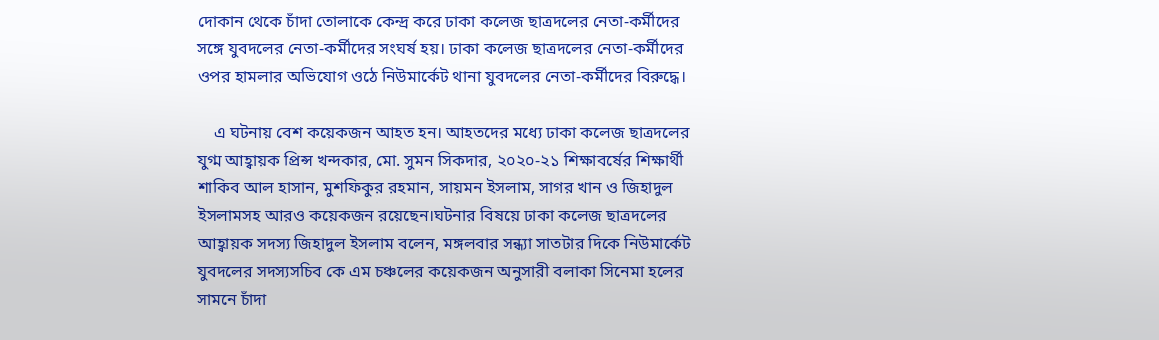দোকান থেকে চাঁদা তোলাকে কেন্দ্র করে ঢাকা কলেজ ছাত্রদলের নেতা-কর্মীদের সঙ্গে যুবদলের নেতা-কর্মীদের সংঘর্ষ হয়। ঢাকা কলেজ ছাত্রদলের নেতা-কর্মীদের ওপর হামলার অভিযোগ ওঠে নিউমার্কেট থানা যুবদলের নেতা-কর্মীদের বিরুদ্ধে।

    এ ঘটনায় বেশ কয়েকজন আহত হন। আহতদের মধ্যে ঢাকা কলেজ ছাত্রদলের যুগ্ম আহ্বায়ক প্রিন্স খন্দকার, মো. সুমন সিকদার, ২০২০-২১ শিক্ষাবর্ষের শিক্ষার্থী শাকিব আল হাসান, মুশফিকুর রহমান, সায়মন ইসলাম, সাগর খান ও জিহাদুল ইসলামসহ আরও কয়েকজন রয়েছেন।ঘটনার বিষয়ে ঢাকা কলেজ ছাত্রদলের আহ্বায়ক সদস্য জিহাদুল ইসলাম বলেন, মঙ্গলবার সন্ধ্যা সাতটার দিকে নিউমার্কেট যুবদলের সদস্যসচিব কে এম চঞ্চলের কয়েকজন অনুসারী বলাকা সিনেমা হলের সামনে চাঁদা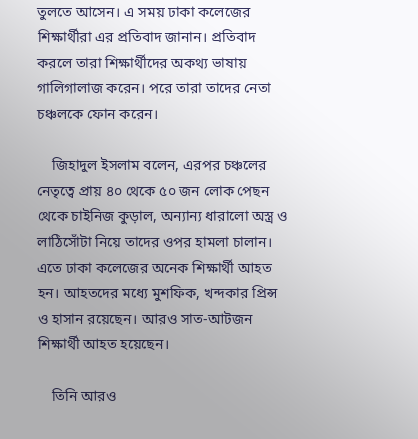তুলতে আসেন। এ সময় ঢাকা কলেজের শিক্ষার্থীরা এর প্রতিবাদ জানান। প্রতিবাদ করলে তারা শিক্ষার্থীদের অকথ্য ভাষায় গালিগালাজ করেন। পরে তারা তাদের নেতা চঞ্চলকে ফোন করেন।

    জিহাদুল ইসলাম বলেন, এরপর চঞ্চলের নেতৃত্বে প্রায় ৪০ থেকে ৫০ জন লোক পেছন থেকে চাইনিজ কুড়াল, অন্যান্য ধারালো অস্ত্র ও লাঠিসোঁটা নিয়ে তাদের ওপর হামলা চালান। এতে ঢাকা কলেজের অনেক শিক্ষার্থী আহত হন। আহতদের মধ্যে মুশফিক, খন্দকার প্রিন্স ও হাসান রয়েছেন। আরও সাত-আটজন শিক্ষার্থী আহত হয়েছেন।

    তিনি আরও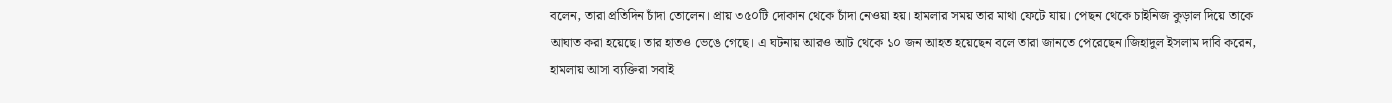বলেন, তারা প্রতিদিন চাঁদা তোলেন। প্রায় ৩৫০টি দোকান থেকে চাঁদা নেওয়া হয়। হামলার সময় তার মাথা ফেটে যায়। পেছন থেকে চাইনিজ কুড়াল দিয়ে তাকে আঘাত করা হয়েছে। তার হাতও ভেঙে গেছে। এ ঘটনায় আরও আট থেকে ১০ জন আহত হয়েছেন বলে তারা জানতে পেরেছেন।জিহাদুল ইসলাম দাবি করেন, হামলায় আসা ব্যক্তিরা সবাই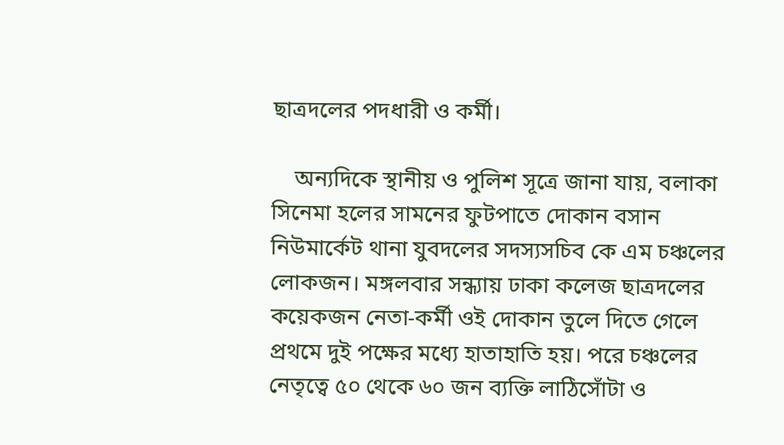ছাত্রদলের পদধারী ও কর্মী।

    অন্যদিকে স্থানীয় ও পুলিশ সূত্রে জানা যায়, বলাকা সিনেমা হলের সামনের ফুটপাতে দোকান বসান নিউমার্কেট থানা যুবদলের সদস্যসচিব কে এম চঞ্চলের লোকজন। মঙ্গলবার সন্ধ্যায় ঢাকা কলেজ ছাত্রদলের কয়েকজন নেতা-কর্মী ওই দোকান তুলে দিতে গেলে প্রথমে দুই পক্ষের মধ্যে হাতাহাতি হয়। পরে চঞ্চলের নেতৃত্বে ৫০ থেকে ৬০ জন ব্যক্তি লাঠিসোঁটা ও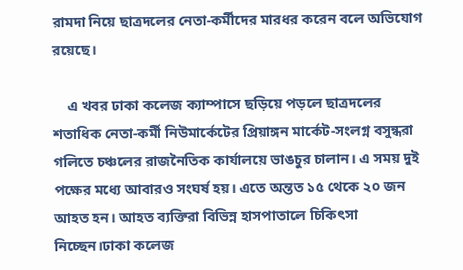রামদা নিয়ে ছাত্রদলের নেতা-কর্মীদের মারধর করেন বলে অভিযোগ রয়েছে।

    এ খবর ঢাকা কলেজ ক্যাম্পাসে ছড়িয়ে পড়লে ছাত্রদলের শতাধিক নেতা-কর্মী নিউমার্কেটের প্রিয়াঙ্গন মার্কেট-সংলগ্ন বসুন্ধরা গলিতে চঞ্চলের রাজনৈতিক কার্যালয়ে ভাঙচুর চালান। এ সময় দুই পক্ষের মধ্যে আবারও সংঘর্ষ হয়। এতে অন্তত ১৫ থেকে ২০ জন আহত হন। আহত ব্যক্তিরা বিভিন্ন হাসপাতালে চিকিৎসা নিচ্ছেন।ঢাকা কলেজ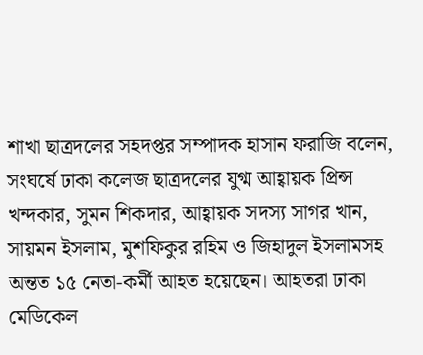শাখা ছাত্রদলের সহদপ্তর সম্পাদক হাসান ফরাজি বলেন, সংঘর্ষে ঢাকা কলেজ ছাত্রদলের যুগ্ম আহ্বায়ক প্রিন্স খন্দকার, সুমন শিকদার, আহ্বায়ক সদস্য সাগর খান, সায়মন ইসলাম, মুশফিকুর রহিম ও জিহাদুল ইসলামসহ অন্তত ১৫ নেতা-কর্মী আহত হয়েছেন। আহতরা ঢাকা মেডিকেল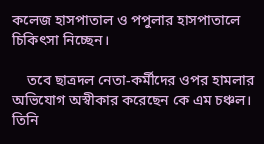কলেজ হাসপাতাল ও পপুলার হাসপাতালে চিকিৎসা নিচ্ছেন।

    তবে ছাত্রদল নেতা-কর্মীদের ওপর হামলার অভিযোগ অস্বীকার করেছেন কে এম চঞ্চল। তিনি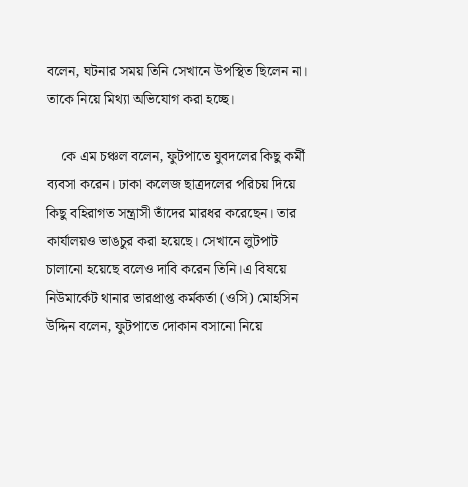বলেন, ঘটনার সময় তিনি সেখানে উপস্থিত ছিলেন না। তাকে নিয়ে মিথ্যা অভিযোগ করা হচ্ছে।

    কে এম চঞ্চল বলেন, ফুটপাতে যুবদলের কিছু কর্মী ব্যবসা করেন। ঢাকা কলেজ ছাত্রদলের পরিচয় দিয়ে কিছু বহিরাগত সন্ত্রাসী তাঁদের মারধর করেছেন। তার কার্যালয়ও ভাঙচুর করা হয়েছে। সেখানে লুটপাট চালানো হয়েছে বলেও দাবি করেন তিনি।এ বিষয়ে নিউমার্কেট থানার ভারপ্রাপ্ত কর্মকর্তা (ওসি) মোহসিন উদ্দিন বলেন, ফুটপাতে দোকান বসানো নিয়ে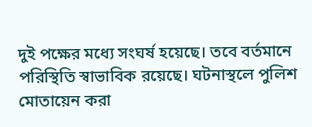দুই পক্ষের মধ্যে সংঘর্ষ হয়েছে। তবে বর্তমানে পরিস্থিতি স্বাভাবিক রয়েছে। ঘটনাস্থলে পুলিশ মোতায়েন করা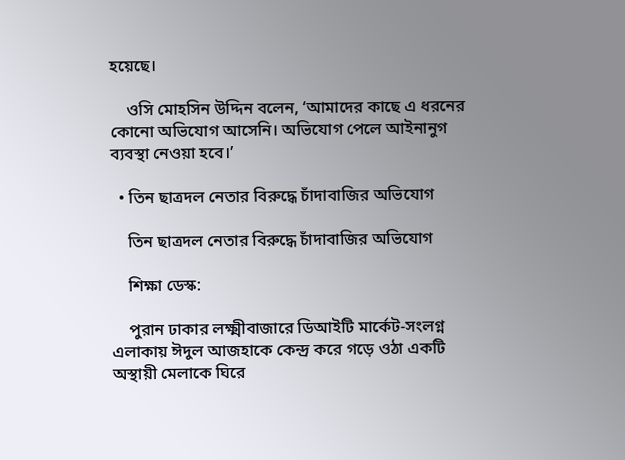হয়েছে।

    ওসি মোহসিন উদ্দিন বলেন, ‘আমাদের কাছে এ ধরনের কোনো অভিযোগ আসেনি। অভিযোগ পেলে আইনানুগ ব্যবস্থা নেওয়া হবে।’

  • তিন ছাত্রদল নেতার বিরুদ্ধে চাঁদাবাজির অভিযোগ

    তিন ছাত্রদল নেতার বিরুদ্ধে চাঁদাবাজির অভিযোগ

    শিক্ষা ডেস্ক:

    পুরান ঢাকার লক্ষ্মীবাজারে ডিআইটি মার্কেট-সংলগ্ন এলাকায় ঈদুল আজহাকে কেন্দ্র করে গড়ে ওঠা একটি অস্থায়ী মেলাকে ঘিরে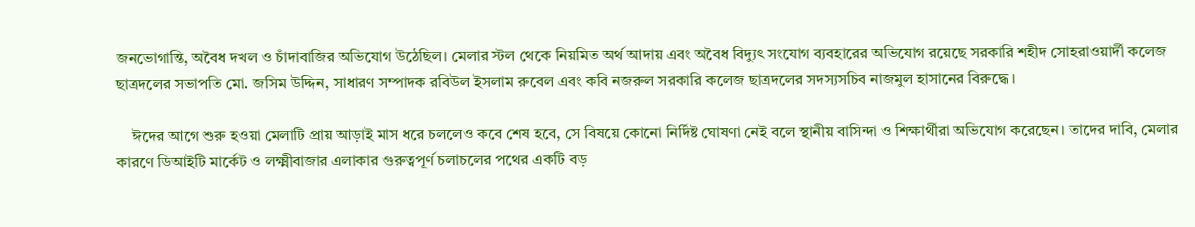জনভোগান্তি, অবৈধ দখল ও চাঁদাবাজির অভিযোগ উঠেছিল। মেলার স্টল থেকে নিয়মিত অর্থ আদায় এবং অবৈধ বিদ্যুৎ সংযোগ ব্যবহারের অভিযোগ রয়েছে সরকারি শহীদ সোহরাওয়ার্দী কলেজ ছাত্রদলের সভাপতি মো. জসিম উদ্দিন, সাধারণ সম্পাদক রবিউল ইসলাম রুবেল এবং কবি নজরুল সরকারি কলেজ ছাত্রদলের সদস্যসচিব নাজমুল হাসানের বিরুদ্ধে।

    ঈদের আগে শুরু হওয়া মেলাটি প্রায় আড়াই মাস ধরে চললেও কবে শেষ হবে, সে বিষয়ে কোনো নির্দিষ্ট ঘোষণা নেই বলে স্থানীয় বাসিন্দা ও শিক্ষার্থীরা অভিযোগ করেছেন। তাদের দাবি, মেলার কারণে ডিআইটি মার্কেট ও লক্ষ্মীবাজার এলাকার গুরুত্বপূর্ণ চলাচলের পথের একটি বড়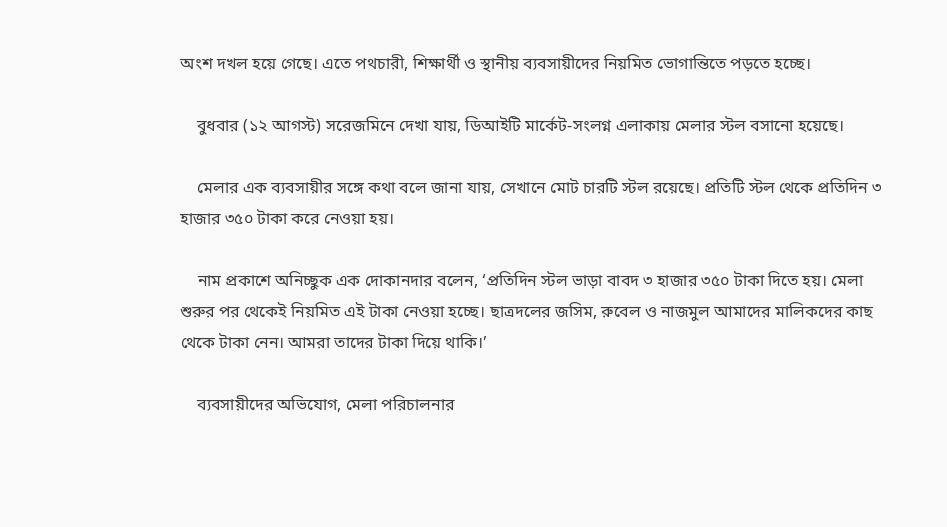অংশ দখল হয়ে গেছে। এতে পথচারী, শিক্ষার্থী ও স্থানীয় ব্যবসায়ীদের নিয়মিত ভোগান্তিতে পড়তে হচ্ছে।

    বুধবার (১২ আগস্ট) সরেজমিনে দেখা যায়, ডিআইটি মার্কেট-সংলগ্ন এলাকায় মেলার স্টল বসানো হয়েছে।

    মেলার এক ব্যবসায়ীর সঙ্গে কথা বলে জানা যায়, সেখানে মোট চারটি স্টল রয়েছে। প্রতিটি স্টল থেকে প্রতিদিন ৩ হাজার ৩৫০ টাকা করে নেওয়া হয়।

    নাম প্রকাশে অনিচ্ছুক এক দোকানদার বলেন, ‘প্রতিদিন স্টল ভাড়া বাবদ ৩ হাজার ৩৫০ টাকা দিতে হয়। মেলা শুরুর পর থেকেই নিয়মিত এই টাকা নেওয়া হচ্ছে। ছাত্রদলের জসিম, রুবেল ও নাজমুল আমাদের মালিকদের কাছ থেকে টাকা নেন। আমরা তাদের টাকা দিয়ে থাকি।’

    ব্যবসায়ীদের অভিযোগ, মেলা পরিচালনার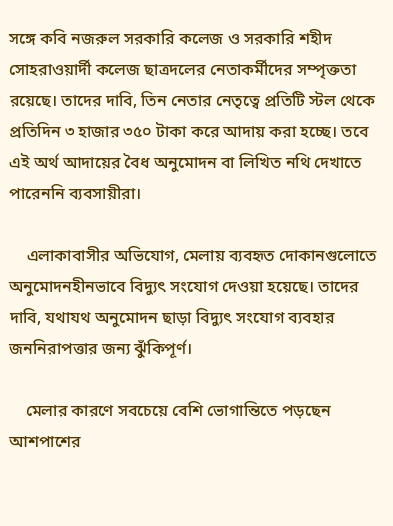সঙ্গে কবি নজরুল সরকারি কলেজ ও সরকারি শহীদ সোহরাওয়ার্দী কলেজ ছাত্রদলের নেতাকর্মীদের সম্পৃক্ততা রয়েছে। তাদের দাবি, তিন নেতার নেতৃত্বে প্রতিটি স্টল থেকে প্রতিদিন ৩ হাজার ৩৫০ টাকা করে আদায় করা হচ্ছে। তবে এই অর্থ আদায়ের বৈধ অনুমোদন বা লিখিত নথি দেখাতে পারেননি ব্যবসায়ীরা।

    এলাকাবাসীর অভিযোগ, মেলায় ব্যবহৃত দোকানগুলোতে অনুমোদনহীনভাবে বিদ্যুৎ সংযোগ দেওয়া হয়েছে। তাদের দাবি, যথাযথ অনুমোদন ছাড়া বিদ্যুৎ সংযোগ ব্যবহার জননিরাপত্তার জন্য ঝুঁকিপূর্ণ।

    মেলার কারণে সবচেয়ে বেশি ভোগান্তিতে পড়ছেন আশপাশের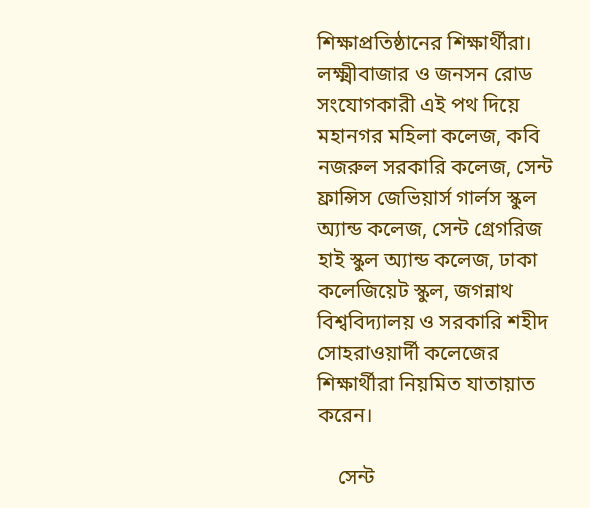শিক্ষাপ্রতিষ্ঠানের শিক্ষার্থীরা। লক্ষ্মীবাজার ও জনসন রোড সংযোগকারী এই পথ দিয়ে মহানগর মহিলা কলেজ, কবি নজরুল সরকারি কলেজ, সেন্ট ফ্রান্সিস জেভিয়ার্স গার্লস স্কুল অ্যান্ড কলেজ, সেন্ট গ্রেগরিজ হাই স্কুল অ্যান্ড কলেজ, ঢাকা কলেজিয়েট স্কুল, জগন্নাথ বিশ্ববিদ্যালয় ও সরকারি শহীদ সোহরাওয়ার্দী কলেজের শিক্ষার্থীরা নিয়মিত যাতায়াত করেন।

    সেন্ট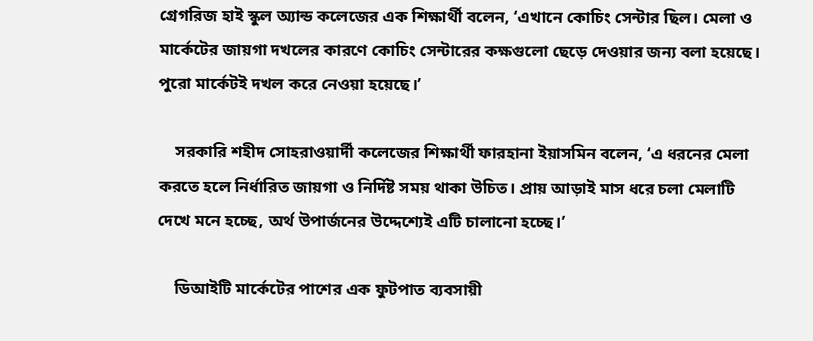গ্রেগরিজ হাই স্কুল অ্যান্ড কলেজের এক শিক্ষার্থী বলেন, ‘এখানে কোচিং সেন্টার ছিল। মেলা ও মার্কেটের জায়গা দখলের কারণে কোচিং সেন্টারের কক্ষগুলো ছেড়ে দেওয়ার জন্য বলা হয়েছে। পুরো মার্কেটই দখল করে নেওয়া হয়েছে।’

    সরকারি শহীদ সোহরাওয়ার্দী কলেজের শিক্ষার্থী ফারহানা ইয়াসমিন বলেন, ‘এ ধরনের মেলা করতে হলে নির্ধারিত জায়গা ও নির্দিষ্ট সময় থাকা উচিত। প্রায় আড়াই মাস ধরে চলা মেলাটি দেখে মনে হচ্ছে, অর্থ উপার্জনের উদ্দেশ্যেই এটি চালানো হচ্ছে।’

    ডিআইটি মার্কেটের পাশের এক ফুটপাত ব্যবসায়ী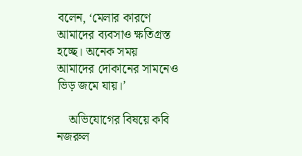বলেন, ‘মেলার কারণে আমাদের ব্যবসাও ক্ষতিগ্রস্ত হচ্ছে। অনেক সময় আমাদের দোকানের সামনেও ভিড় জমে যায়।’

    অভিযোগের বিষয়ে কবি নজরুল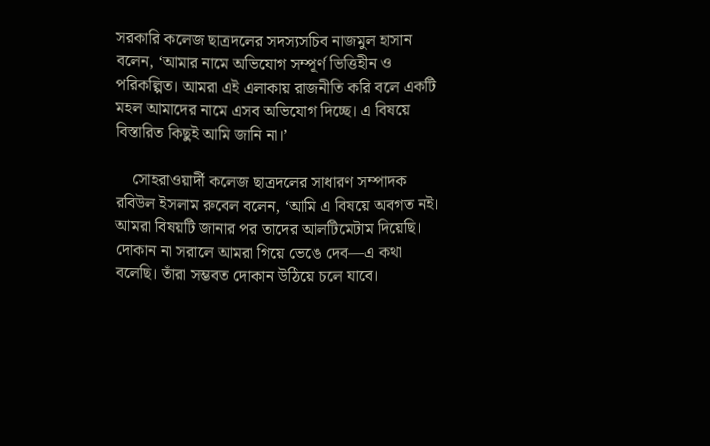সরকারি কলেজ ছাত্রদলের সদস্যসচিব নাজমুল হাসান বলেন, ‘আমার নামে অভিযোগ সম্পূর্ণ ভিত্তিহীন ও পরিকল্পিত। আমরা এই এলাকায় রাজনীতি করি বলে একটি মহল আমাদের নামে এসব অভিযোগ দিচ্ছে। এ বিষয়ে বিস্তারিত কিছুই আমি জানি না।’

    সোহরাওয়ার্দী কলেজ ছাত্রদলের সাধারণ সম্পাদক রবিউল ইসলাম রুবেল বলেন, ‘আমি এ বিষয়ে অবগত নই। আমরা বিষয়টি জানার পর তাদের আলটিমেটাম দিয়েছি। দোকান না সরালে আমরা গিয়ে ভেঙে দেব—এ কথা বলেছি। তাঁরা সম্ভবত দোকান উঠিয়ে চলে যাবে।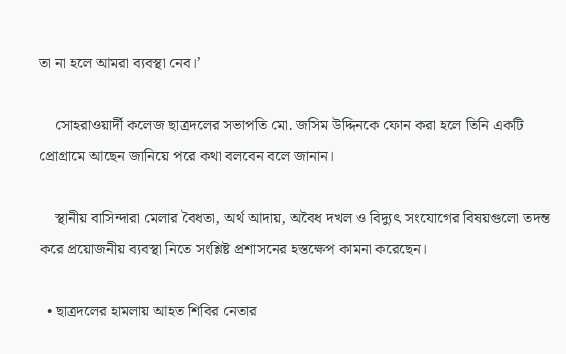তা না হলে আমরা ব্যবস্থা নেব।’

    সোহরাওয়ার্দী কলেজ ছাত্রদলের সভাপতি মো. জসিম উদ্দিনকে ফোন করা হলে তিনি একটি প্রোগ্রামে আছেন জানিয়ে পরে কথা বলবেন বলে জানান।

    স্থানীয় বাসিন্দারা মেলার বৈধতা, অর্থ আদায়, অবৈধ দখল ও বিদ্যুৎ সংযোগের বিষয়গুলো তদন্ত করে প্রয়োজনীয় ব্যবস্থা নিতে সংশ্লিষ্ট প্রশাসনের হস্তক্ষেপ কামনা করেছেন।

  • ছাত্রদলের হামলায় আহত শিবির নেতার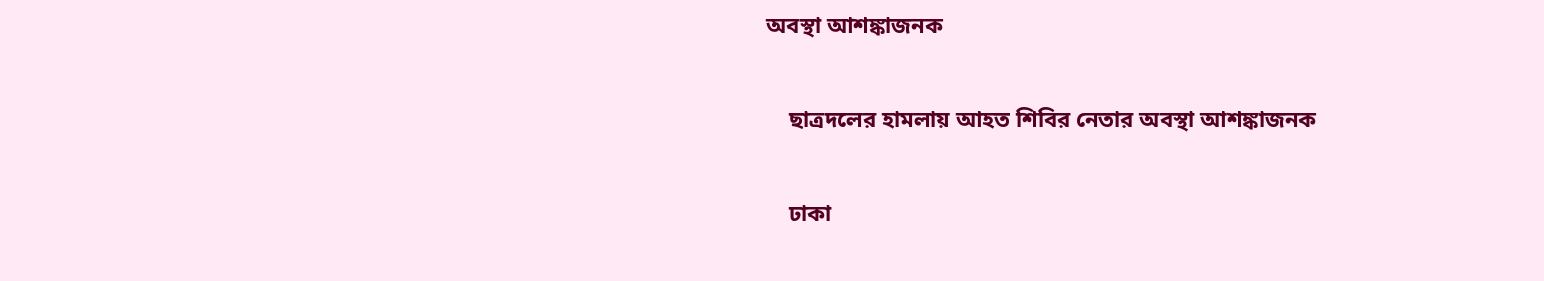অবস্থা আশঙ্কাজনক

    ছাত্রদলের হামলায় আহত শিবির নেতার অবস্থা আশঙ্কাজনক

    ঢাকা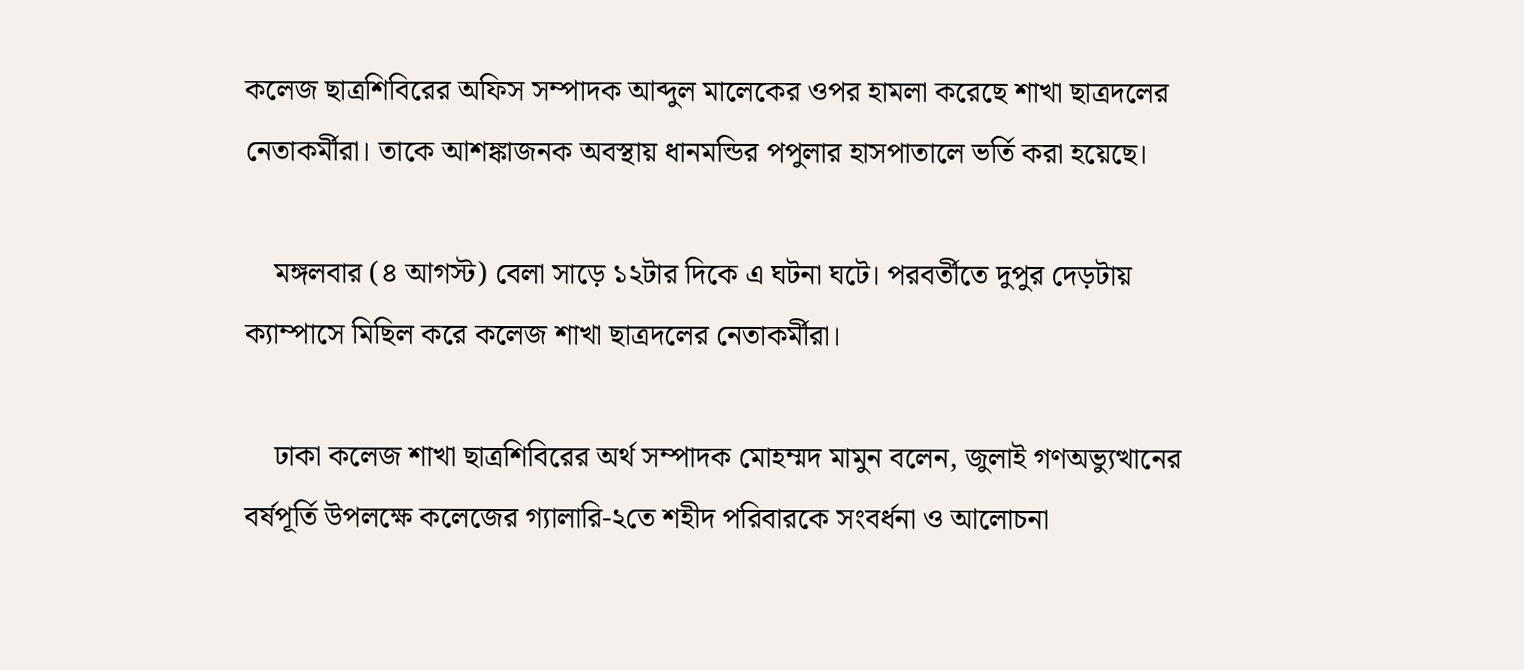কলেজ ছাত্রশিবিরের অফিস সম্পাদক আব্দুল মালেকের ওপর হামলা করেছে শাখা ছাত্রদলের নেতাকর্মীরা। তাকে আশঙ্কাজনক অবস্থায় ধানমন্ডির পপুলার হাসপাতালে ভর্তি করা হয়েছে।

    মঙ্গলবার (৪ আগস্ট) বেলা সাড়ে ১২টার দিকে এ ঘটনা ঘটে। পরবর্তীতে দুপুর দেড়টায় ক্যাম্পাসে মিছিল করে কলেজ শাখা ছাত্রদলের নেতাকর্মীরা।

    ঢাকা কলেজ শাখা ছাত্রশিবিরের অর্থ সম্পাদক মোহম্মদ মামুন বলেন, জুলাই গণঅভ্যুত্থানের বর্ষপূর্তি উপলক্ষে কলেজের গ্যালারি-২তে শহীদ পরিবারকে সংবর্ধনা ও আলোচনা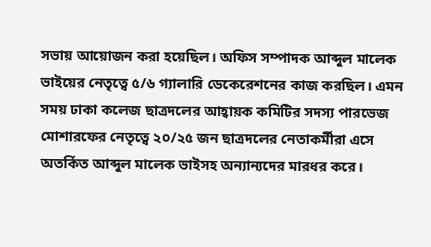সভায় আয়োজন করা হয়েছিল। অফিস সম্পাদক আব্দুল মালেক ভাইয়ের নেতৃত্বে ৫/৬ গ্যালারি ডেকেরেশনের কাজ করছিল। এমন সময় ঢাকা কলেজ ছাত্রদলের আহ্বায়ক কমিটির সদস্য পারভেজ মোশারফের নেতৃত্বে ২০/২৫ জন ছাত্রদলের নেতাকর্মীরা এসে অতর্কিত আব্দুল মালেক ভাইসহ অন্যান্যদের মারধর করে।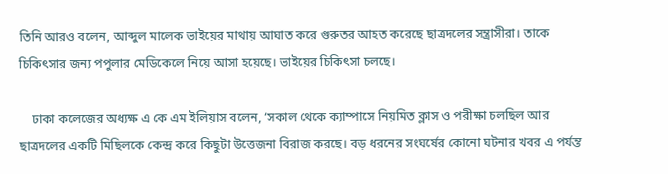তিনি আরও বলেন, আব্দুল মালেক ভাইয়ের মাথায় আঘাত করে গুরুতর আহত করেছে ছাত্রদলের সন্ত্রাসীরা। তাকে চিকিৎসার জন্য পপুলার মেডিকেলে নিয়ে আসা হয়েছে। ভাইয়ের চিকিৎসা চলছে।

    ঢাকা কলেজের অধ্যক্ষ এ কে এম ইলিয়াস বলেন, ‘সকাল থেকে ক্যাম্পাসে নিয়মিত ক্লাস ও পরীক্ষা চলছিল আর ছাত্রদলের একটি মিছিলকে কেন্দ্র করে কিছুটা উত্তেজনা বিরাজ করছে। বড় ধরনের সংঘর্ষের কোনো ঘটনার খবর এ পর্যন্ত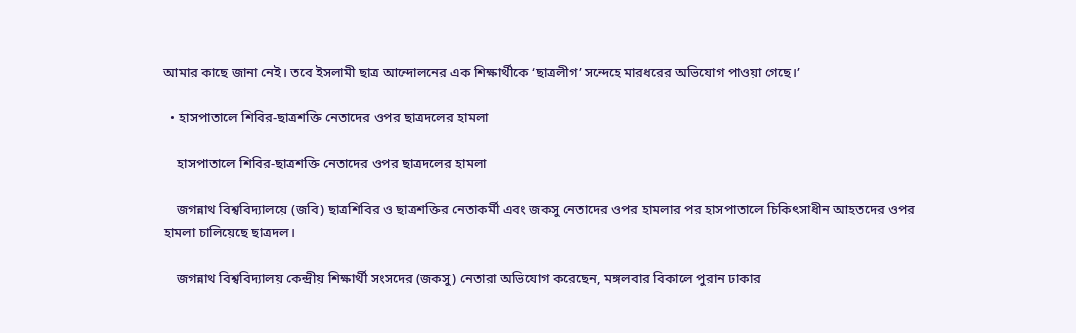আমার কাছে জানা নেই। তবে ইসলামী ছাত্র আন্দোলনের এক শিক্ষার্থীকে ‘ছাত্রলীগ’ সন্দেহে মারধরের অভিযোগ পাওয়া গেছে।’

  • হাসপাতালে শিবির-ছাত্রশক্তি নেতাদের ওপর ছাত্রদলের হামলা

    হাসপাতালে শিবির-ছাত্রশক্তি নেতাদের ওপর ছাত্রদলের হামলা

    জগন্নাথ বিশ্ববিদ্যালয়ে (জবি) ছাত্রশিবির ও ছাত্রশক্তির নেতাকর্মী এবং জকসু নেতাদের ওপর হামলার পর হাসপাতালে চিকিৎসাধীন আহতদের ওপর হামলা চালিয়েছে ছাত্রদল।

    জগন্নাথ বিশ্ববিদ্যালয় কেন্দ্রীয় শিক্ষার্থী সংসদের (জকসু) নেতারা অভিযোগ করেছেন, মঙ্গলবার বিকালে পুরান ঢাকার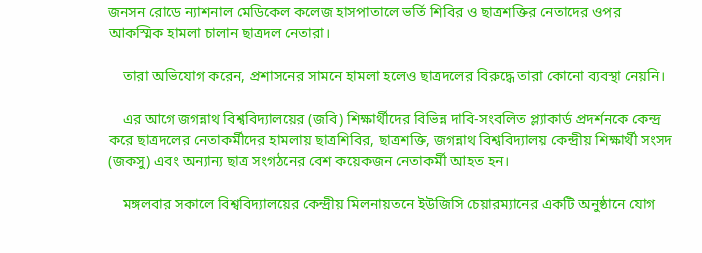জনসন রোডে ন্যাশনাল মেডিকেল কলেজ হাসপাতালে ভর্তি শিবির ও ছাত্রশক্তির নেতাদের ওপর আকস্মিক হামলা চালান ছাত্রদল নেতারা।

    তারা অভিযোগ করেন, প্রশাসনের সামনে হামলা হলেও ছাত্রদলের বিরুদ্ধে তারা কোনো ব্যবস্থা নেয়নি।

    এর আগে জগন্নাথ বিশ্ববিদ্যালয়ের (জবি) শিক্ষার্থীদের বিভিন্ন দাবি-সংবলিত প্ল্যাকার্ড প্রদর্শনকে কেন্দ্র করে ছাত্রদলের নেতাকর্মীদের হামলায় ছাত্রশিবির, ছাত্রশক্তি, জগন্নাথ বিশ্ববিদ্যালয় কেন্দ্রীয় শিক্ষার্থী সংসদ (জকসু) এবং অন্যান্য ছাত্র সংগঠনের বেশ কয়েকজন নেতাকর্মী আহত হন।

    মঙ্গলবার সকালে বিশ্ববিদ্যালয়ের কেন্দ্রীয় মিলনায়তনে ইউজিসি চেয়ারম্যানের একটি অনুষ্ঠানে যোগ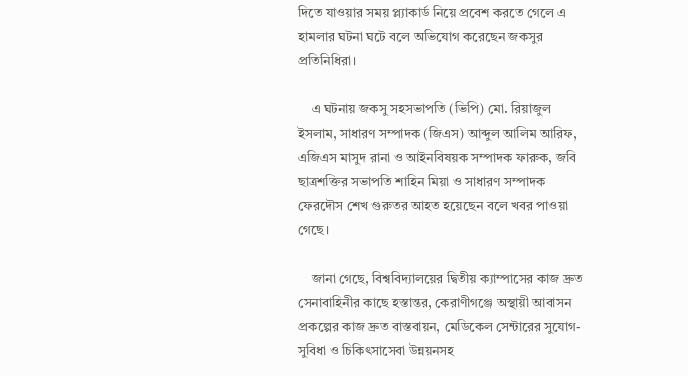দিতে যাওয়ার সময় প্ল্যাকার্ড নিয়ে প্রবেশ করতে গেলে এ হামলার ঘটনা ঘটে বলে অভিযোগ করেছেন জকসুর প্রতিনিধিরা।

    এ ঘটনায় জকসু সহসভাপতি (ভিপি) মো. রিয়াজুল ইসলাম, সাধারণ সম্পাদক (জিএস) আব্দুল আলিম আরিফ, এজিএস মাসুদ রানা ও আইনবিষয়ক সম্পাদক ফারুক, জবি ছাত্রশক্তির সভাপতি শাহিন মিয়া ও সাধারণ সম্পাদক ফেরদৌস শেখ গুরুতর আহত হয়েছেন বলে খবর পাওয়া গেছে।

    জানা গেছে, বিশ্ববিদ্যালয়ের দ্বিতীয় ক্যাম্পাসের কাজ দ্রুত সেনাবাহিনীর কাছে হস্তান্তর, কেরাণীগঞ্জে অস্থায়ী আবাসন প্রকল্পের কাজ দ্রুত বাস্তবায়ন, মেডিকেল সেন্টারের সুযোগ-সুবিধা ও চিকিৎসাসেবা উন্নয়নসহ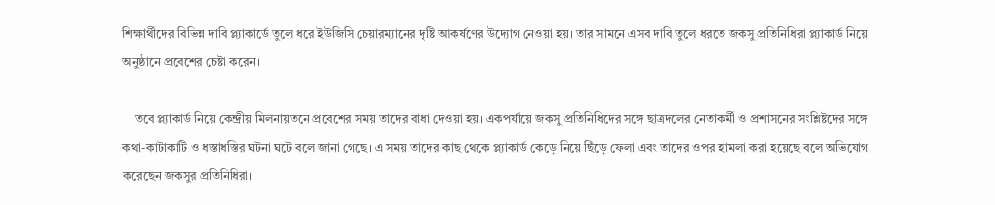শিক্ষার্থীদের বিভিন্ন দাবি প্ল্যাকার্ডে তুলে ধরে ইউজিসি চেয়ারম্যানের দৃষ্টি আকর্ষণের উদ্যোগ নেওয়া হয়। তার সামনে এসব দাবি তুলে ধরতে জকসু প্রতিনিধিরা প্ল্যাকার্ড নিয়ে অনুষ্ঠানে প্রবেশের চেষ্টা করেন।

    তবে প্ল্যাকার্ড নিয়ে কেন্দ্রীয় মিলনায়তনে প্রবেশের সময় তাদের বাধা দেওয়া হয়। একপর্যায়ে জকসু প্রতিনিধিদের সঙ্গে ছাত্রদলের নেতাকর্মী ও প্রশাসনের সংশ্লিষ্টদের সঙ্গে কথা-কাটাকাটি ও ধস্তাধস্তির ঘটনা ঘটে বলে জানা গেছে। এ সময় তাদের কাছ থেকে প্ল্যাকার্ড কেড়ে নিয়ে ছিঁড়ে ফেলা এবং তাদের ওপর হামলা করা হয়েছে বলে অভিযোগ করেছেন জকসুর প্রতিনিধিরা।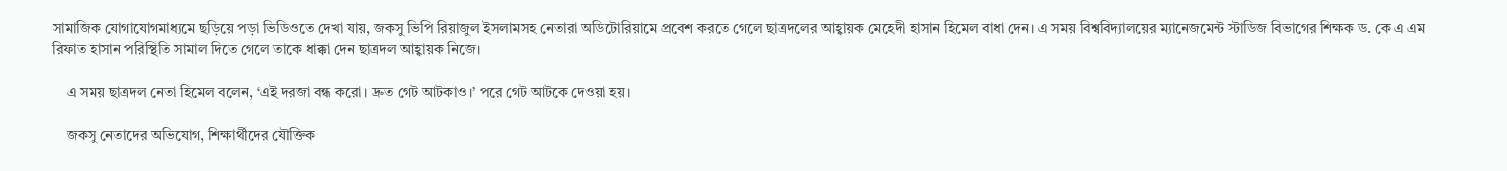সামাজিক যোগাযোগমাধ্যমে ছড়িয়ে পড়া ভিডিওতে দেখা যায়, জকসু ভিপি রিয়াজুল ইসলামসহ নেতারা অডিটোরিয়ামে প্রবেশ করতে গেলে ছাত্রদলের আহ্বায়ক মেহেদী হাসান হিমেল বাধা দেন। এ সময় বিশ্ববিদ্যালয়ের ম্যানেজমেন্ট স্টাডিজ বিভাগের শিক্ষক ড. কে এ এম রিফাত হাসান পরিস্থিতি সামাল দিতে গেলে তাকে ধাক্কা দেন ছাত্রদল আহ্বায়ক নিজে।

    এ সময় ছাত্রদল নেতা হিমেল বলেন, ‘এই দরজা বন্ধ করো। দ্রুত গেট আটকাও।’ পরে গেট আটকে দেওয়া হয়।

    জকসু নেতাদের অভিযোগ, শিক্ষার্থীদের যৌক্তিক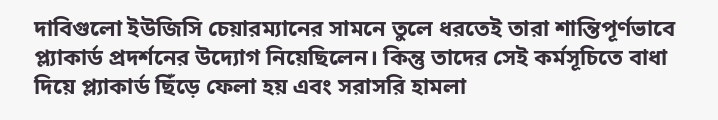দাবিগুলো ইউজিসি চেয়ারম্যানের সামনে তুলে ধরতেই তারা শান্তিপূর্ণভাবে প্ল্যাকার্ড প্রদর্শনের উদ্যোগ নিয়েছিলেন। কিন্তু তাদের সেই কর্মসূচিতে বাধা দিয়ে প্ল্যাকার্ড ছিঁড়ে ফেলা হয় এবং সরাসরি হামলা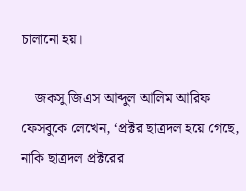চালানো হয়।

    জকসু জিএস আব্দুল আলিম আরিফ ফেসবুকে লেখেন, ‘প্রক্টর ছাত্রদল হয়ে গেছে, নাকি ছাত্রদল প্রক্টরের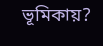ভূমিকায়?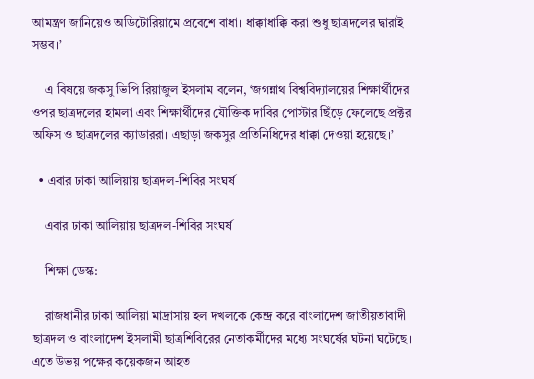আমন্ত্রণ জানিয়েও অডিটোরিয়ামে প্রবেশে বাধা। ধাক্কাধাক্কি করা শুধু ছাত্রদলের দ্বারাই সম্ভব।’

    এ বিষয়ে জকসু ভিপি রিয়াজুল ইসলাম বলেন, ‘জগন্নাথ বিশ্ববিদ্যালয়ের শিক্ষার্থীদের ওপর ছাত্রদলের হামলা এবং শিক্ষার্থীদের যৌক্তিক দাবির পোস্টার ছিঁড়ে ফেলেছে প্রক্টর অফিস ও ছাত্রদলের ক্যাডাররা। এছাড়া জকসুর প্রতিনিধিদের ধাক্কা দেওয়া হয়েছে।’

  • এবার ঢাকা আলিয়ায় ছাত্রদল-শিবির সংঘর্ষ

    এবার ঢাকা আলিয়ায় ছাত্রদল-শিবির সংঘর্ষ

    শিক্ষা ডেস্ক:

    রাজধানীর ঢাকা আলিয়া মাদ্রাসায় হল দখলকে কেন্দ্র করে বাংলাদেশ জাতীয়তাবাদী ছাত্রদল ও বাংলাদেশ ইসলামী ছাত্রশিবিরের নেতাকর্মীদের মধ্যে সংঘর্ষের ঘটনা ঘটেছে। এতে উভয় পক্ষের কয়েকজন আহত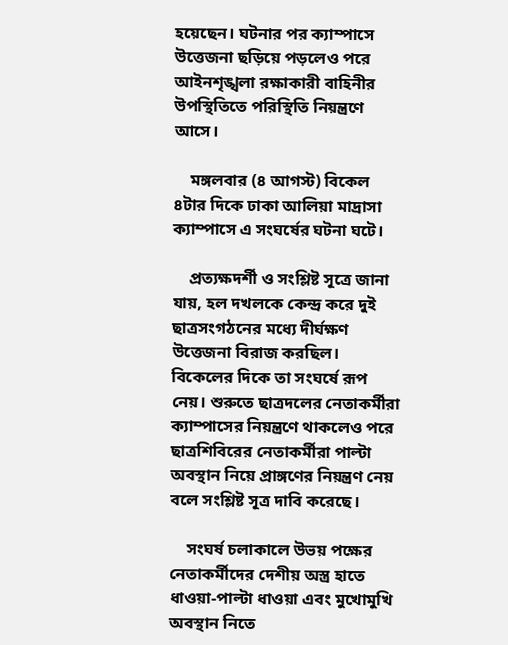হয়েছেন। ঘটনার পর ক্যাম্পাসে উত্তেজনা ছড়িয়ে পড়লেও পরে আইনশৃঙ্খলা রক্ষাকারী বাহিনীর উপস্থিতিতে পরিস্থিতি নিয়ন্ত্রণে আসে।

    মঙ্গলবার (৪ আগস্ট) বিকেল ৪টার দিকে ঢাকা আলিয়া মাদ্রাসা ক্যাম্পাসে এ সংঘর্ষের ঘটনা ঘটে।

    প্রত্যক্ষদর্শী ও সংশ্লিষ্ট সূত্রে জানা যায়, হল দখলকে কেন্দ্র করে দুই ছাত্রসংগঠনের মধ্যে দীর্ঘক্ষণ উত্তেজনা বিরাজ করছিল। বিকেলের দিকে তা সংঘর্ষে রূপ নেয়। শুরুতে ছাত্রদলের নেতাকর্মীরা ক্যাম্পাসের নিয়ন্ত্রণে থাকলেও পরে ছাত্রশিবিরের নেতাকর্মীরা পাল্টা অবস্থান নিয়ে প্রাঙ্গণের নিয়ন্ত্রণ নেয় বলে সংশ্লিষ্ট সূত্র দাবি করেছে।

    সংঘর্ষ চলাকালে উভয় পক্ষের নেতাকর্মীদের দেশীয় অস্ত্র হাতে ধাওয়া-পাল্টা ধাওয়া এবং মুখোমুখি অবস্থান নিতে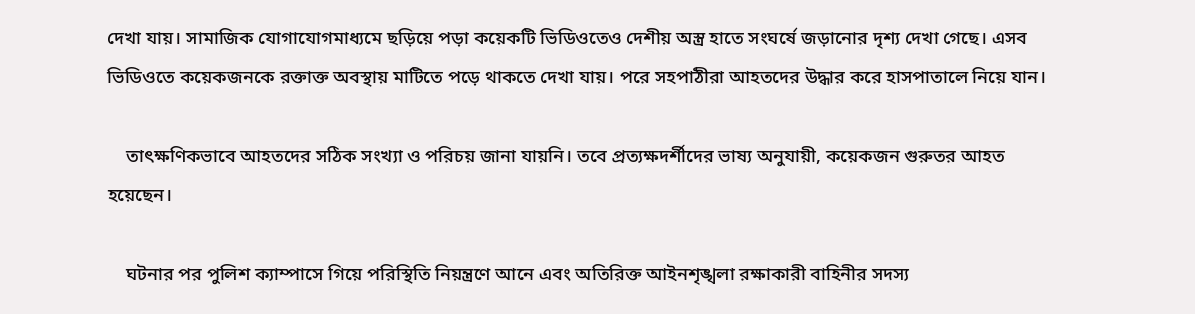দেখা যায়। সামাজিক যোগাযোগমাধ্যমে ছড়িয়ে পড়া কয়েকটি ভিডিওতেও দেশীয় অস্ত্র হাতে সংঘর্ষে জড়ানোর দৃশ্য দেখা গেছে। এসব ভিডিওতে কয়েকজনকে রক্তাক্ত অবস্থায় মাটিতে পড়ে থাকতে দেখা যায়। পরে সহপাঠীরা আহতদের উদ্ধার করে হাসপাতালে নিয়ে যান।

    তাৎক্ষণিকভাবে আহতদের সঠিক সংখ্যা ও পরিচয় জানা যায়নি। তবে প্রত্যক্ষদর্শীদের ভাষ্য অনুযায়ী, কয়েকজন গুরুতর আহত হয়েছেন।

    ঘটনার পর পুলিশ ক্যাম্পাসে গিয়ে পরিস্থিতি নিয়ন্ত্রণে আনে এবং অতিরিক্ত আইনশৃঙ্খলা রক্ষাকারী বাহিনীর সদস্য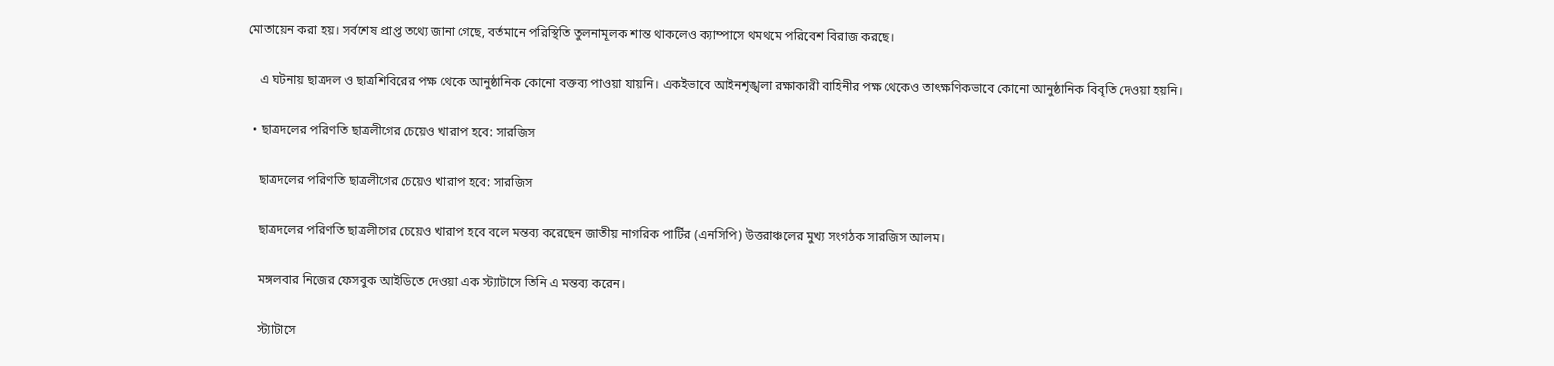মোতায়েন করা হয়। সর্বশেষ প্রাপ্ত তথ্যে জানা গেছে, বর্তমানে পরিস্থিতি তুলনামূলক শান্ত থাকলেও ক্যাম্পাসে থমথমে পরিবেশ বিরাজ করছে।

    এ ঘটনায় ছাত্রদল ও ছাত্রশিবিরের পক্ষ থেকে আনুষ্ঠানিক কোনো বক্তব্য পাওয়া যায়নি। একইভাবে আইনশৃঙ্খলা রক্ষাকারী বাহিনীর পক্ষ থেকেও তাৎক্ষণিকভাবে কোনো আনুষ্ঠানিক বিবৃতি দেওয়া হয়নি।

  • ছাত্রদলের পরিণতি ছাত্রলীগের চেয়েও খারাপ হবে: সারজিস

    ছাত্রদলের পরিণতি ছাত্রলীগের চেয়েও খারাপ হবে: সারজিস

    ছাত্রদলের পরিণতি ছাত্রলীগের চেয়েও খারাপ হবে বলে মন্তব্য করেছেন জাতীয় নাগরিক পার্টির (এনসিপি) উত্তরাঞ্চলের মুখ্য সংগঠক সারজিস আলম।

    মঙ্গলবার নিজের ফেসবুক আইডিতে দেওয়া এক স্ট্যাটাসে তিনি এ মন্তব্য করেন।

    স্ট্যাটাসে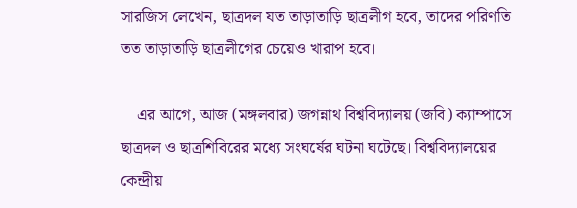সারজিস লেখেন, ছাত্রদল যত তাড়াতাড়ি ছাত্রলীগ হবে, তাদের পরিণতি তত তাড়াতাড়ি ছাত্রলীগের চেয়েও খারাপ হবে।

    এর আগে, আজ (মঙ্গলবার) জগন্নাথ বিশ্ববিদ্যালয় (জবি) ক্যাম্পাসে ছাত্রদল ও ছাত্রশিবিরের মধ্যে সংঘর্ষের ঘটনা ঘটেছে। বিশ্ববিদ্যালয়ের কেন্দ্রীয়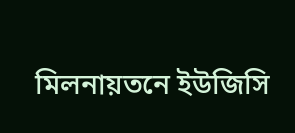মিলনায়তনে ইউজিসি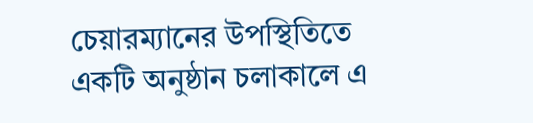চেয়ারম্যানের উপস্থিতিতে একটি অনুষ্ঠান চলাকালে এ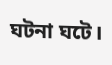ঘটনা ঘটে।